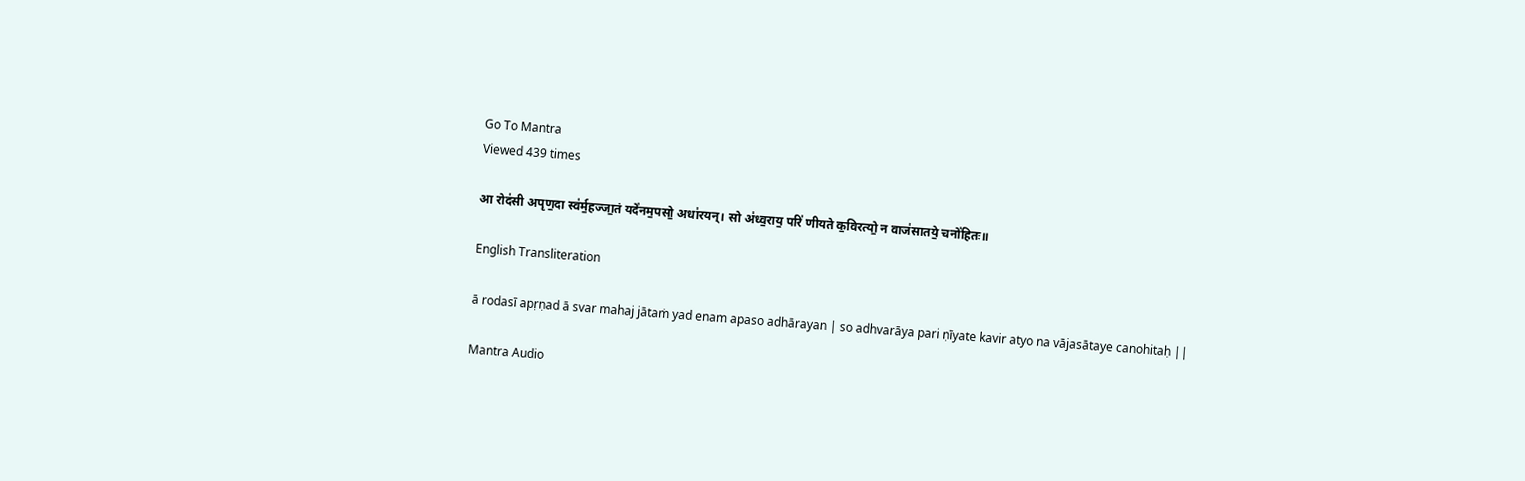Go To Mantra
Viewed 439 times

आ रोद॑सी अपृण॒दा स्व॑र्म॒हज्जा॒तं यदे॑नम॒पसो॒ अधा॑रयन्। सो अ॑ध्व॒राय॒ परि॑ णीयते क॒विरत्यो॒ न वाज॑सातये॒ चनो॑हितः॥

English Transliteration

ā rodasī apṛṇad ā svar mahaj jātaṁ yad enam apaso adhārayan | so adhvarāya pari ṇīyate kavir atyo na vājasātaye canohitaḥ ||

Mantra Audio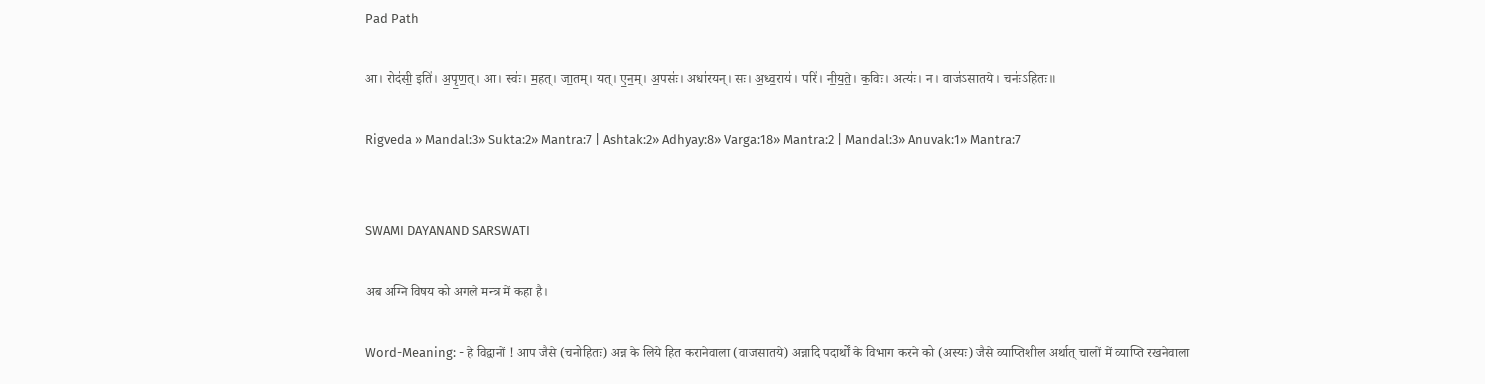Pad Path

आ। रोद॑सी॒ इति॑। अ॒पृ॒ण॒त्। आ। स्वः॑। म॒हत्। जा॒तम्। यत्। ए॒न॒म्। अ॒पसः॑। अधा॑रयन्। सः। अ॒ध्व॒राय॑। परि॑। नी॒य॒ते॒। क॒विः। अत्यः॑। न। वाज॑ऽसातये। चनः॑ऽहितः॥

Rigveda » Mandal:3» Sukta:2» Mantra:7 | Ashtak:2» Adhyay:8» Varga:18» Mantra:2 | Mandal:3» Anuvak:1» Mantra:7


SWAMI DAYANAND SARSWATI

अब अग्नि विषय को अगले मन्त्र में कहा है।

Word-Meaning: - हे विद्वानों ! आप जैसे (चनोहितः) अन्न के लिये हित करानेवाला (वाजसातये) अन्नादि पदार्थों के विभाग करने को (अस्यः) जैसे व्याप्तिशील अर्थात् चालों में व्याप्ति रखनेवाला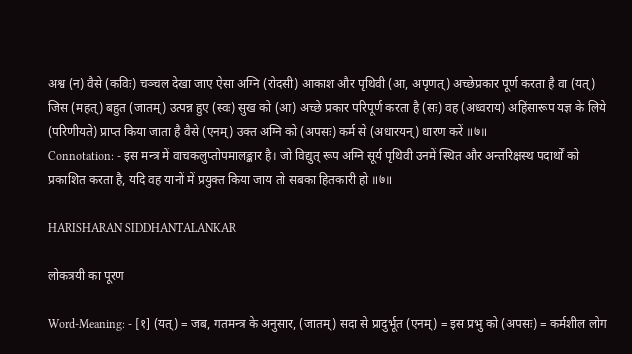अश्व (न) वैसे (कविः) चञ्चल देखा जाए ऐसा अग्नि (रोदसी) आकाश और पृथिवी (आ, अपृणत्) अच्छेप्रकार पूर्ण करता है वा (यत्) जिस (महत्) बहुत (जातम्) उत्पन्न हुए (स्वः) सुख को (आ) अच्छे प्रकार परिपूर्ण करता है (सः) वह (अध्वराय) अहिंसारूप यज्ञ के लिये (परिणीयते) प्राप्त किया जाता है वैसे (एनम्) उक्त अग्नि को (अपसः) कर्म से (अधारयन्) धारण करें ॥७॥
Connotation: - इस मन्त्र में वाचकलुप्तोपमालङ्कार है। जो विद्युत् रूप अग्नि सूर्य पृथिवी उनमें स्थित और अन्तरिक्षस्थ पदार्थों को प्रकाशित करता है, यदि वह यानों में प्रयुक्त किया जाय तो सबका हितकारी हो ॥७॥

HARISHARAN SIDDHANTALANKAR

लोकत्रयी का पूरण

Word-Meaning: - [१] (यत्) = जब, गतमन्त्र के अनुसार, (जातम्) सदा से प्रादुर्भूत (एनम्) = इस प्रभु को (अपसः) = कर्मशील लोग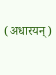(अधारयन्)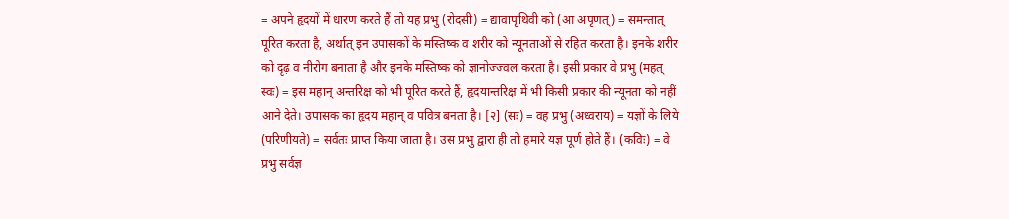= अपने हृदयों में धारण करते हैं तो यह प्रभु (रोदसी) = द्यावापृथिवी को (आ अपृणत्) = समन्तात् पूरित करता है, अर्थात् इन उपासकों के मस्तिष्क व शरीर को न्यूनताओं से रहित करता है। इनके शरीर को दृढ़ व नीरोग बनाता है और इनके मस्तिष्क को ज्ञानोज्ज्वल करता है। इसी प्रकार वे प्रभु (महत् स्वः) = इस महान् अन्तरिक्ष को भी पूरित करते हैं, हृदयान्तरिक्ष में भी किसी प्रकार की न्यूनता को नहीं आने देते। उपासक का हृदय महान् व पवित्र बनता है। [२] (सः) = वह प्रभु (अध्वराय) = यज्ञों के लिये (परिणीयते) = सर्वतः प्राप्त किया जाता है। उस प्रभु द्वारा ही तो हमारे यज्ञ पूर्ण होते हैं। (कविः) = वे प्रभु सर्वज्ञ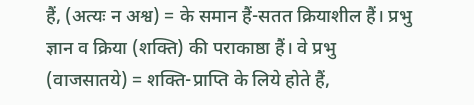हैं, (अत्यः न अश्व) = के समान हैं-सतत क्रियाशील हैं। प्रभु ज्ञान व क्रिया (शक्ति) की पराकाष्ठा हैं। वे प्रभु (वाजसातये) = शक्ति-प्राप्ति के लिये होते हैं,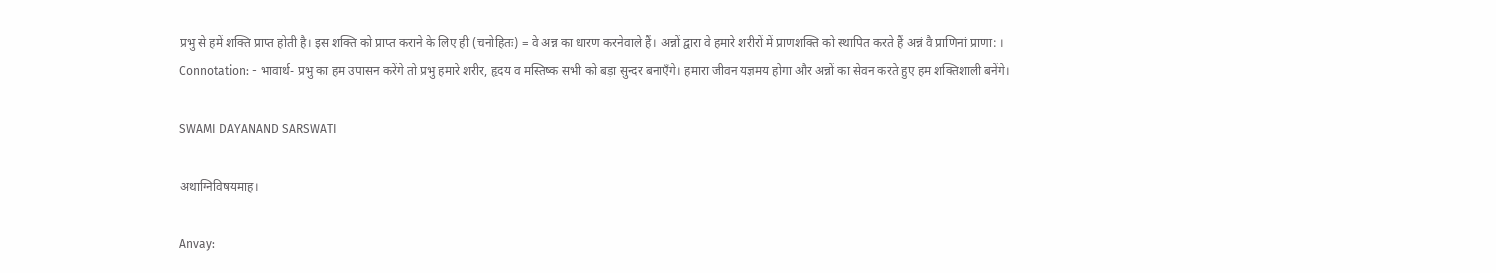प्रभु से हमें शक्ति प्राप्त होती है। इस शक्ति को प्राप्त कराने के लिए ही (चनोहितः) = वे अन्न का धारण करनेवाले हैं। अन्नों द्वारा वे हमारे शरीरों में प्राणशक्ति को स्थापित करते हैं अन्नं वै प्राणिनां प्राणा: ।
Connotation: - भावार्थ- प्रभु का हम उपासन करेंगे तो प्रभु हमारे शरीर, हृदय व मस्तिष्क सभी को बड़ा सुन्दर बनाएँगे। हमारा जीवन यज्ञमय होगा और अन्नों का सेवन करते हुए हम शक्तिशाली बनेंगे।

SWAMI DAYANAND SARSWATI

अथाग्निविषयमाह।

Anvay: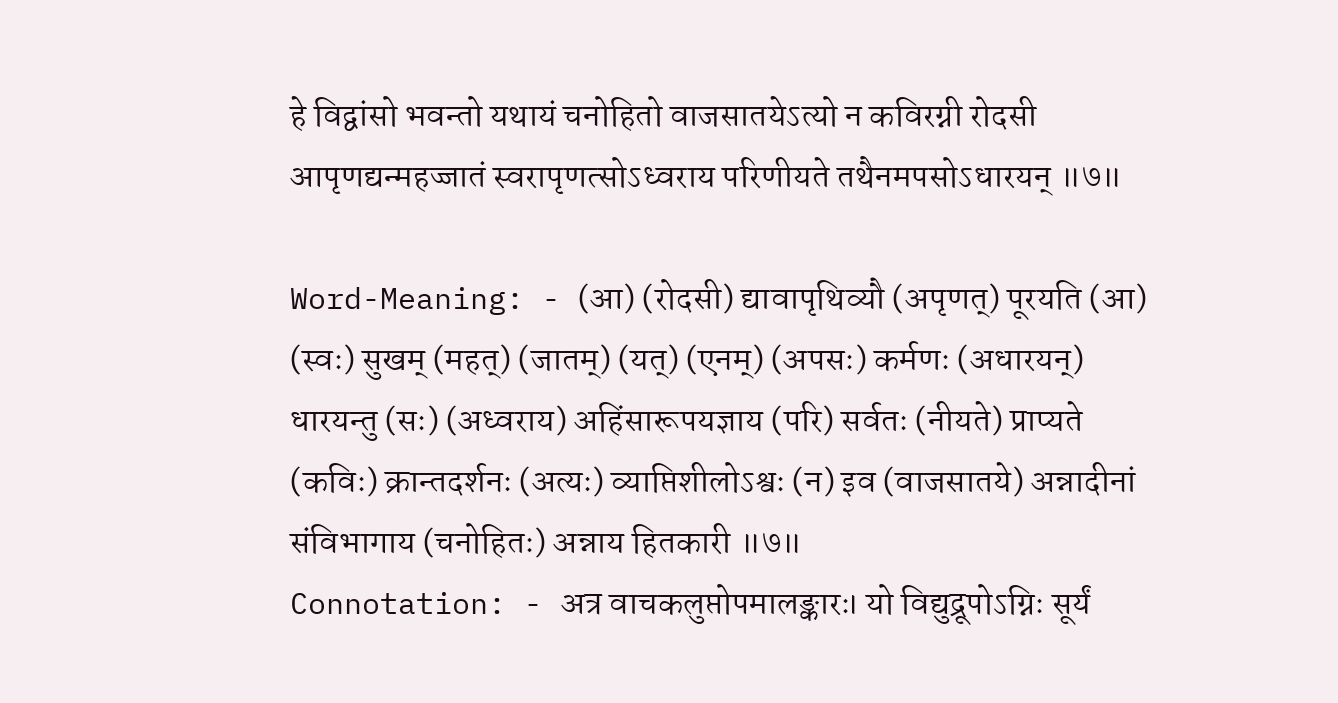हे विद्वांसो भवन्तो यथायं चनोहितो वाजसातयेऽत्यो न कविरग्नी रोदसी आपृणद्यन्महज्जातं स्वरापृणत्सोऽध्वराय परिणीयते तथैनमपसोऽधारयन् ॥७॥

Word-Meaning: - (आ) (रोदसी) द्यावापृथिव्यौ (अपृणत्) पूरयति (आ) (स्वः) सुखम् (महत्) (जातम्) (यत्) (एनम्) (अपसः) कर्मणः (अधारयन्) धारयन्तु (सः) (अध्वराय) अहिंसारूपयज्ञाय (परि) सर्वतः (नीयते) प्राप्यते (कविः) क्रान्तदर्शनः (अत्यः) व्याप्तिशीलोऽश्वः (न) इव (वाजसातये) अन्नादीनां संविभागाय (चनोहितः) अन्नाय हितकारी ॥७॥
Connotation: - अत्र वाचकलुप्तोपमालङ्कारः। यो विद्युद्रूपोऽग्निः सूर्यं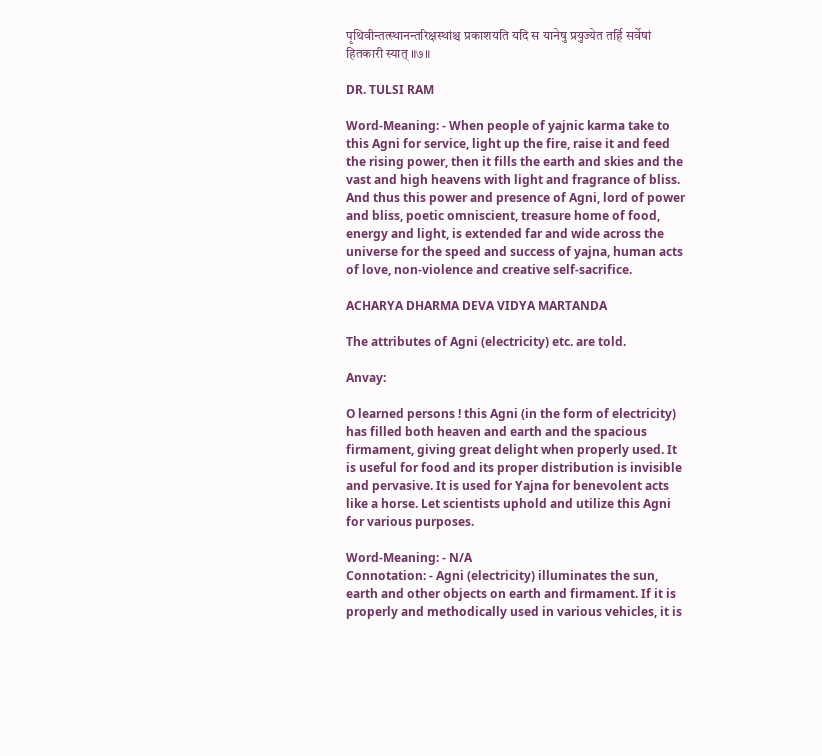पृथिवीन्तत्स्थानन्तरिक्षस्थांश्च प्रकाशयति यदि स यानेषु प्रयुज्येत तर्हि सर्वेषां हितकारी स्यात् ॥७॥

DR. TULSI RAM

Word-Meaning: - When people of yajnic karma take to this Agni for service, light up the fire, raise it and feed the rising power, then it fills the earth and skies and the vast and high heavens with light and fragrance of bliss. And thus this power and presence of Agni, lord of power and bliss, poetic omniscient, treasure home of food, energy and light, is extended far and wide across the universe for the speed and success of yajna, human acts of love, non-violence and creative self-sacrifice.

ACHARYA DHARMA DEVA VIDYA MARTANDA

The attributes of Agni (electricity) etc. are told.

Anvay:

O learned persons ! this Agni (in the form of electricity) has filled both heaven and earth and the spacious firmament, giving great delight when properly used. It is useful for food and its proper distribution is invisible and pervasive. It is used for Yajna for benevolent acts like a horse. Let scientists uphold and utilize this Agni for various purposes.

Word-Meaning: - N/A
Connotation: - Agni (electricity) illuminates the sun, earth and other objects on earth and firmament. If it is properly and methodically used in various vehicles, it is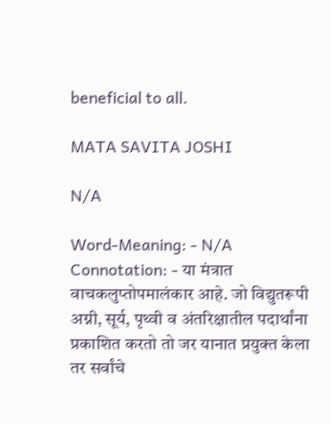beneficial to all.

MATA SAVITA JOSHI

N/A

Word-Meaning: - N/A
Connotation: - या मंत्रात वाचकलुप्तोपमालंकार आहे. जो विद्युतरूपी अग्नी, सूर्य, पृथ्वी व अंतरिक्षातील पदार्थांना प्रकाशित करतो तो जर यानात प्रयुक्त केला तर सर्वांचे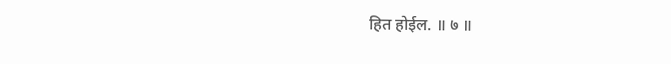हित होईल. ॥ ७ ॥